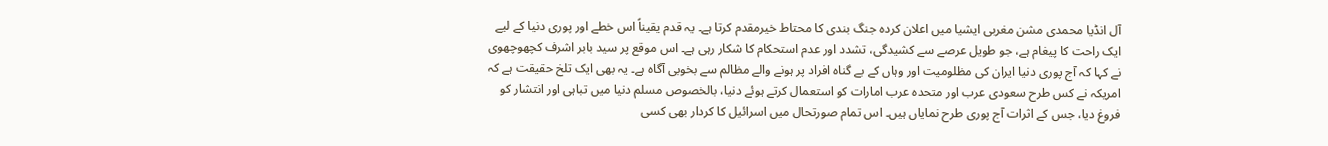آل انڈیا محمدی مشن مغربی ایشیا میں اعلان کردہ جنگ بندی کا محتاط خیرمقدم کرتا ہے۔ یہ قدم یقیناً اس خطے اور پوری دنیا کے لیے ایک راحت کا پیغام ہے، جو طویل عرصے سے کشیدگی، تشدد اور عدم استحکام کا شکار رہی ہے۔ اس موقع پر سید بابر اشرف کچھوچھوی نے کہا کہ آج پوری دنیا ایران کی مظلومیت اور وہاں کے بے گناہ افراد پر ہونے والے مظالم سے بخوبی آگاہ ہے۔ یہ بھی ایک تلخ حقیقت ہے کہ امریکہ نے کس طرح سعودی عرب اور متحدہ عرب امارات کو استعمال کرتے ہوئے دنیا، بالخصوص مسلم دنیا میں تباہی اور انتشار کو فروغ دیا، جس کے اثرات آج پوری طرح نمایاں ہیں۔ اس تمام صورتحال میں اسرائیل کا کردار بھی کسی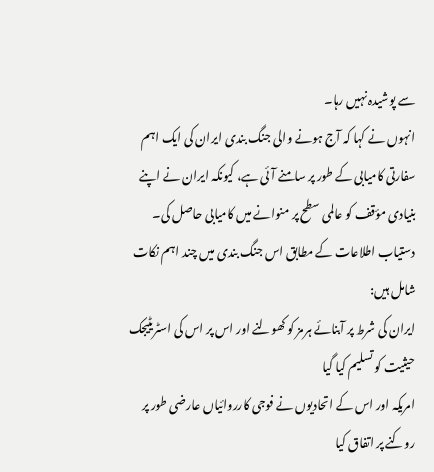سے پوشیدہ نہیں رہا۔
انہوں نے کہا کہ آج ہونے والی جنگ بندی ایران کی ایک اہم سفارتی کامیابی کے طور پر سامنے آئی ہے، کیونکہ ایران نے اپنے بنیادی مؤقف کو عالمی سطح پر منوانے میں کامیابی حاصل کی۔ دستیاب اطلاعات کے مطابق اس جنگ بندی میں چند اہم نکات شامل ہیں:
ایران کی شرط پر آبنائے ہرمز کو کھولنے اور اس پر اس کی اسٹریٹیجک حیثیت کو تسلیم کیا گیا
امریکہ اور اس کے اتحادیوں نے فوجی کارروائیاں عارضی طور پر روکنے پر اتفاق کیا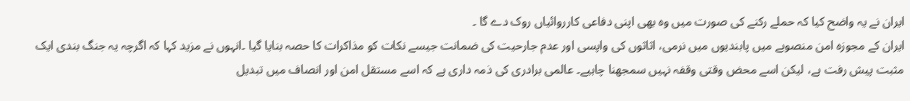ایران نے یہ واضح کیا کہ حملے رکنے کی صورت میں وہ بھی اپنی دفاعی کارروائیاں روک دے گا ۔
ایران کے مجوزہ امن منصوبے میں پابندیوں میں نرمی، اثاثوں کی واپسی اور عدم جارحیت کی ضمانت جیسے نکات کو مذاکرات کا حصہ بنایا گیا ۔انہوں نے مزید کہا کہ اگرچہ یہ جنگ بندی ایک مثبت پیش رفت ہے، لیکن اسے محض وقتی وقفہ نہیں سمجھنا چاہیے۔ عالمی برادری کی ذمہ داری ہے کہ اسے مستقل امن اور انصاف میں تبدیل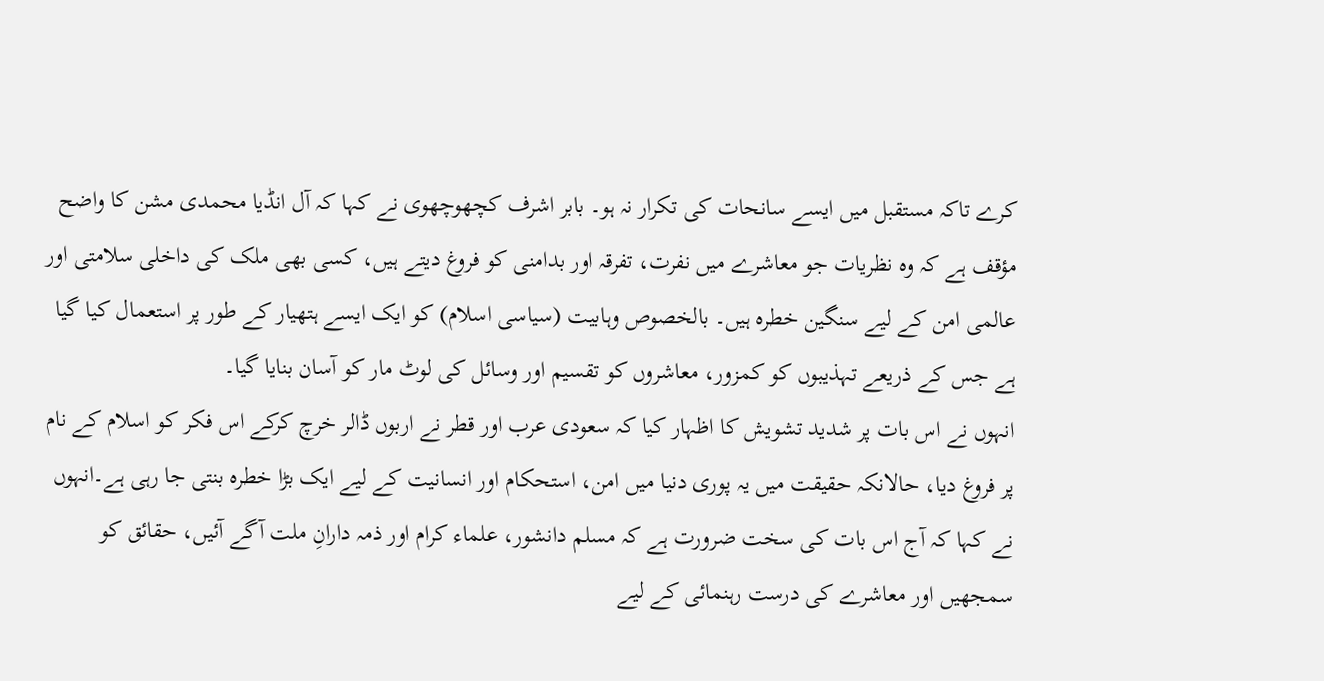کرے تاکہ مستقبل میں ایسے سانحات کی تکرار نہ ہو۔ بابر اشرف کچھوچھوی نے کہا کہ آل انڈیا محمدی مشن کا واضح مؤقف ہے کہ وہ نظریات جو معاشرے میں نفرت، تفرقہ اور بدامنی کو فروغ دیتے ہیں، کسی بھی ملک کی داخلی سلامتی اور عالمی امن کے لیے سنگین خطرہ ہیں۔ بالخصوص وہابیت (سیاسی اسلام) کو ایک ایسے ہتھیار کے طور پر استعمال کیا گیا ہے جس کے ذریعے تہذیبوں کو کمزور، معاشروں کو تقسیم اور وسائل کی لوٹ مار کو آسان بنایا گیا۔
انہوں نے اس بات پر شدید تشویش کا اظہار کیا کہ سعودی عرب اور قطر نے اربوں ڈالر خرچ کرکے اس فکر کو اسلام کے نام پر فروغ دیا، حالانکہ حقیقت میں یہ پوری دنیا میں امن، استحکام اور انسانیت کے لیے ایک بڑا خطرہ بنتی جا رہی ہے۔انہوں نے کہا کہ آج اس بات کی سخت ضرورت ہے کہ مسلم دانشور، علماء کرام اور ذمہ دارانِ ملت آگے آئیں، حقائق کو سمجھیں اور معاشرے کی درست رہنمائی کے لیے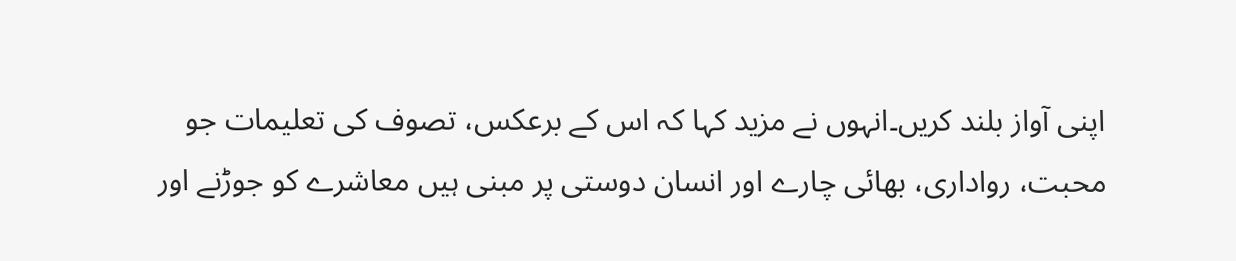اپنی آواز بلند کریں۔انہوں نے مزید کہا کہ اس کے برعکس، تصوف کی تعلیمات جو محبت، رواداری، بھائی چارے اور انسان دوستی پر مبنی ہیں معاشرے کو جوڑنے اور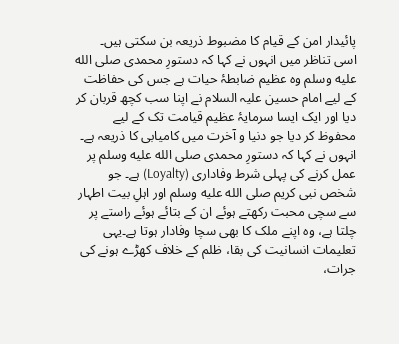پائیدار امن کے قیام کا مضبوط ذریعہ بن سکتی ہیں۔
اسی تناظر میں انہوں نے کہا کہ دستورِ محمدی صلى الله عليه وسلم وہ عظیم ضابطۂ حیات ہے جس کی حفاظت کے لیے امام حسین علیہ السلام نے اپنا سب کچھ قربان کر دیا اور ایک ایسا سرمایۂ عظیم قیامت تک کے لیے محفوظ کر دیا جو دنیا و آخرت میں کامیابی کا ذریعہ ہے۔ انہوں نے کہا کہ دستورِ محمدی صلى الله عليه وسلم پر عمل کرنے کی پہلی شرط وفاداری (Loyalty) ہے۔ جو شخص نبی کریم صلى الله عليه وسلم اور اہلِ بیت اطہار سے سچی محبت رکھتے ہوئے ان کے بتائے ہوئے راستے پر چلتا ہے، وہ اپنے ملک کا بھی سچا وفادار ہوتا ہے۔یہی تعلیمات انسانیت کی بقا، ظلم کے خلاف کھڑے ہونے کی جرات،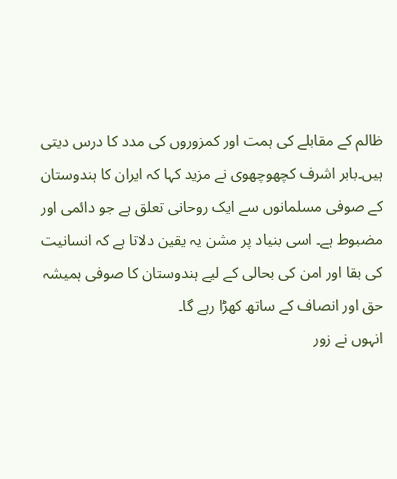ظالم کے مقابلے کی ہمت اور کمزوروں کی مدد کا درس دیتی ہیں۔بابر اشرف کچھوچھوی نے مزید کہا کہ ایران کا ہندوستان کے صوفی مسلمانوں سے ایک روحانی تعلق ہے جو دائمی اور مضبوط ہے۔ اسی بنیاد پر مشن یہ یقین دلاتا ہے کہ انسانیت کی بقا اور امن کی بحالی کے لیے ہندوستان کا صوفی ہمیشہ حق اور انصاف کے ساتھ کھڑا رہے گا۔
انہوں نے زور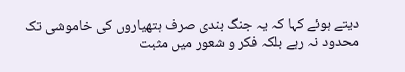دیتے ہوئے کہا کہ یہ جنگ بندی صرف ہتھیاروں کی خاموشی تک محدود نہ رہے بلکہ فکر و شعور میں مثبت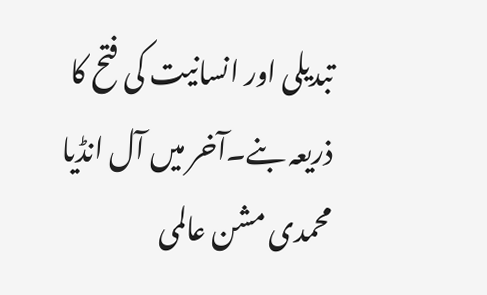تبدیلی اور انسانیت کی فتح کا ذریعہ بنے۔آخر میں آل انڈیا محمدی مشن عالمی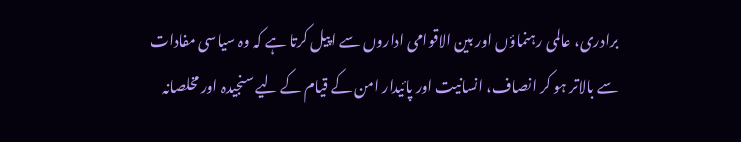برادری، عالمی رہنماؤں اور بین الاقوامی اداروں سے اپیل کرتا ہے کہ وہ سیاسی مفادات سے بالاتر ہو کر انصاف، انسانیت اور پائیدار امن کے قیام کے لیے سنجیدہ اور مخلصانہ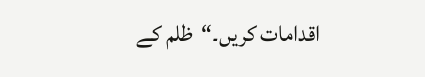اقدامات کریں۔“ظلم کے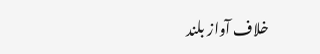خلاف آواز بلند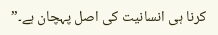کرنا ہی انسانیت کی اصل پہچان ہے۔”